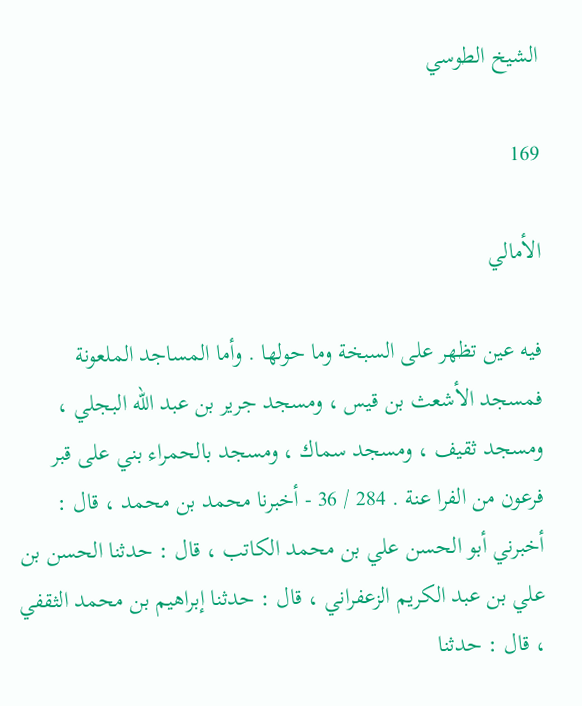الشيخ الطوسي

169

الأمالي

فيه عين تظهر على السبخة وما حولها . وأما المساجد الملعونة فمسجد الأشعث بن قيس ، ومسجد جرير بن عبد الله البجلي ، ومسجد ثقيف ، ومسجد سماك ، ومسجد بالحمراء بني على قبر فرعون من الفرا عنة . 284 / 36 - أخبرنا محمد بن محمد ، قال : أخبرني أبو الحسن علي بن محمد الكاتب ، قال : حدثنا الحسن بن علي بن عبد الكريم الزعفراني ، قال : حدثنا إبراهيم بن محمد الثقفي ، قال : حدثنا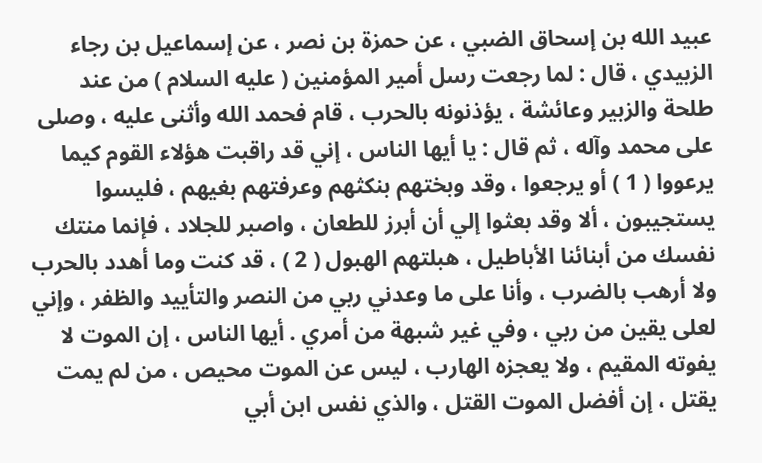عبيد الله بن إسحاق الضبي ، عن حمزة بن نصر ، عن إسماعيل بن رجاء الزبيدي ، قال : لما رجعت رسل أمير المؤمنين ( عليه السلام ) من عند طلحة والزبير وعائشة ، يؤذنونه بالحرب ، قام فحمد الله وأثنى عليه ، وصلى على محمد وآله ، ثم قال : يا أيها الناس ، إني قد راقبت هؤلاء القوم كيما يرعووا ( 1 ) أو يرجعوا ، وقد وبختهم بنكثهم وعرفتهم بغيهم ، فليسوا يستجيبون ، ألا وقد بعثوا إلي أن أبرز للطعان ، واصبر للجلاد ، فإنما منتك نفسك من أبنائنا الأباطيل ، هبلتهم الهبول ( 2 ) ، قد كنت وما أهدد بالحرب ولا أرهب بالضرب ، وأنا على ما وعدني ربي من النصر والتأييد والظفر ، وإني لعلى يقين من ربي ، وفي غير شبهة من أمري . أيها الناس ، إن الموت لا يفوته المقيم ، ولا يعجزه الهارب ، ليس عن الموت محيص ، من لم يمت يقتل ، إن أفضل الموت القتل ، والذي نفس ابن أبي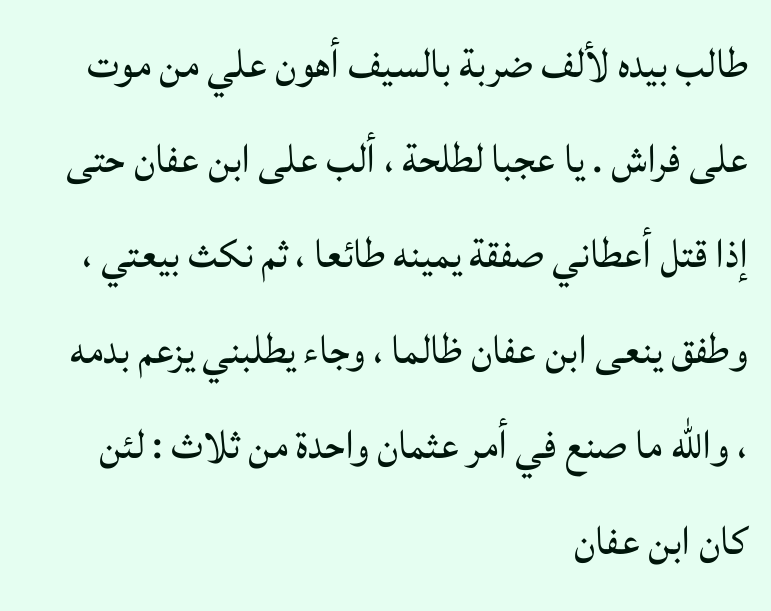طالب بيده لألف ضربة بالسيف أهون علي من موت على فراش . يا عجبا لطلحة ، ألب على ابن عفان حتى إذا قتل أعطاني صفقة يمينه طائعا ، ثم نكث بيعتي ، وطفق ينعى ابن عفان ظالما ، وجاء يطلبني يزعم بدمه ، والله ما صنع في أمر عثمان واحدة من ثلاث : لئن كان ابن عفان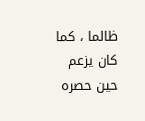ظالما ، كما كان يزعم حين حصره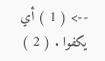--> ( 1 ) أي يكفوا . ( 2 )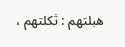هبلتهم : ثكلتهم ،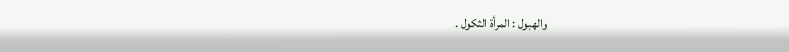والهبول : المرأة الثكول .